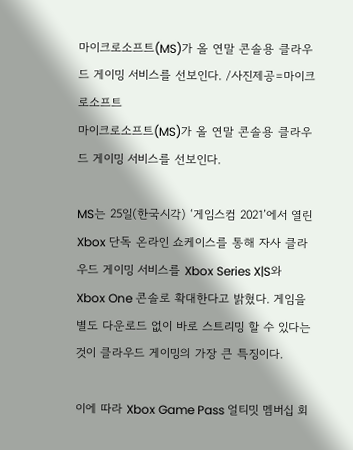마이크로소프트(MS)가 올 연말 콘솔용 클라우드 게이밍 서비스를 선보인다. /사진제공=마이크로소프트
마이크로소프트(MS)가 올 연말 콘솔용 클라우드 게이밍 서비스를 선보인다.

MS는 25일(한국시각) ‘게임스컴 2021’에서 열린 Xbox 단독 온라인 쇼케이스를 통해 자사 클라우드 게이밍 서비스를 Xbox Series X|S와 Xbox One 콘솔로 확대한다고 밝혔다. 게임을 별도 다운로드 없이 바로 스트리밍 할 수 있다는 것이 클라우드 게이밍의 가장 큰 특징이다.

이에 따라 Xbox Game Pass 얼티밋 멤버십 회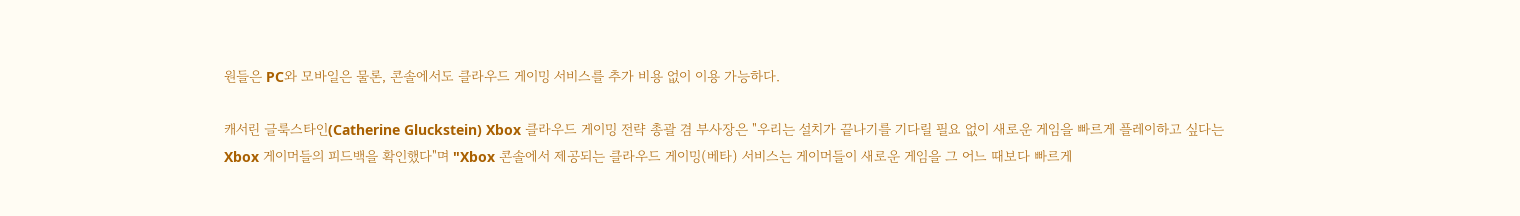원들은 PC와 모바일은 물론, 콘솔에서도 클라우드 게이밍 서비스를 추가 비용 없이 이용 가능하다.

캐서린 글룩스타인(Catherine Gluckstein) Xbox 클라우드 게이밍 전략 총괄 겸 부사장은 "우리는 설치가 끝나기를 기다릴 필요 없이 새로운 게임을 빠르게 플레이하고 싶다는 Xbox 게이머들의 피드백을 확인했다"며 "Xbox 콘솔에서 제공되는 클라우드 게이밍(베타) 서비스는 게이머들이 새로운 게임을 그 어느 때보다 빠르게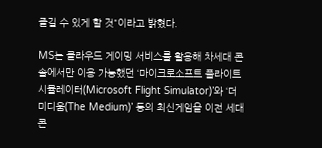즐길 수 있게 할 것"이라고 밝혔다.

MS는 클라우드 게이밍 서비스를 활용해 차세대 콘솔에서만 이용 가능했던 ‘마이크로소프트 플라이트 시뮬레이터(Microsoft Flight Simulator)’와 ‘더 미디움(The Medium)’ 등의 최신게임을 이전 세대 콘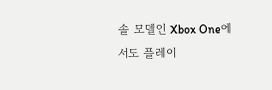솔 모델인 Xbox One에서도 플레이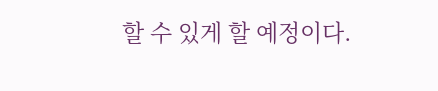할 수 있게 할 예정이다.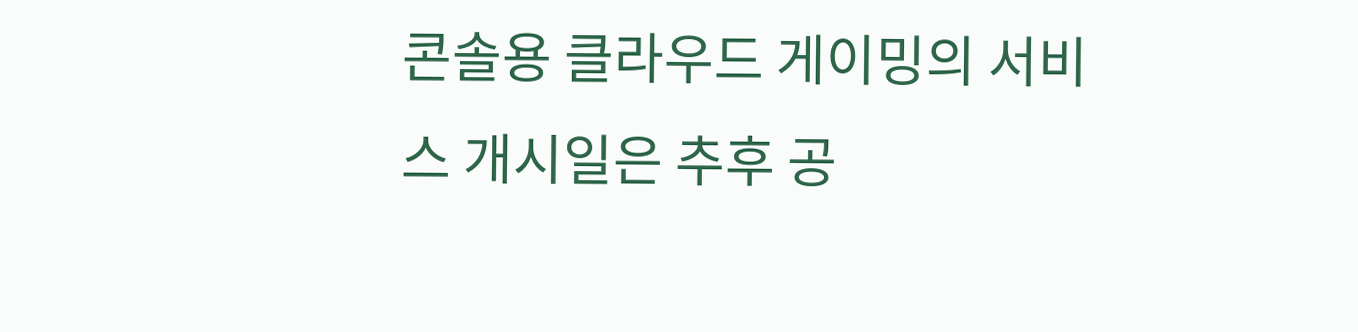콘솔용 클라우드 게이밍의 서비스 개시일은 추후 공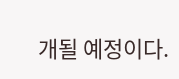개될 예정이다.